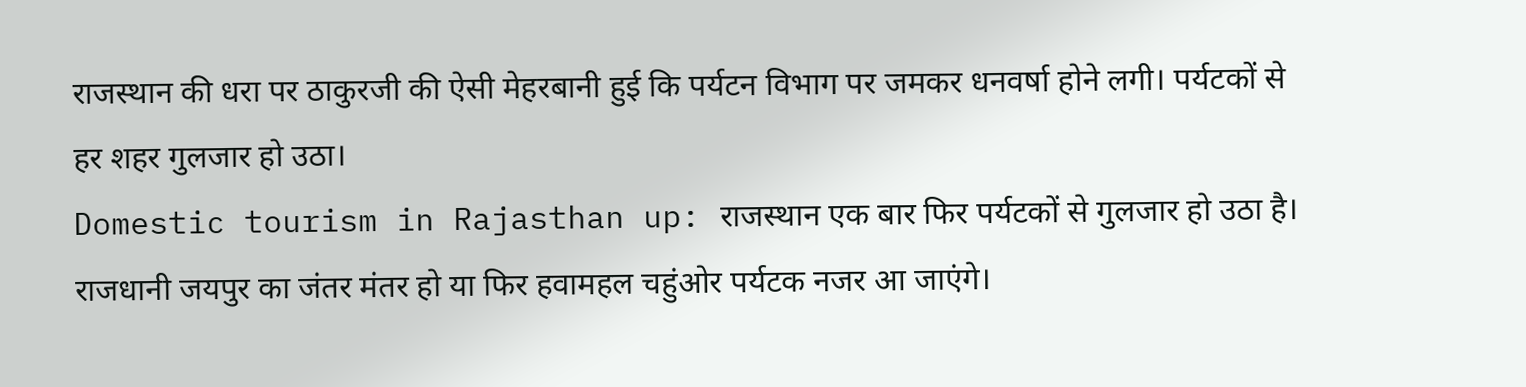राजस्थान की धरा पर ठाकुरजी की ऐसी मेहरबानी हुई कि पर्यटन विभाग पर जमकर धनवर्षा होने लगी। पर्यटकों से हर शहर गुलजार हो उठा।
Domestic tourism in Rajasthan up: राजस्थान एक बार फिर पर्यटकों से गुलजार हो उठा है। राजधानी जयपुर का जंतर मंतर हो या फिर हवामहल चहुंओर पर्यटक नजर आ जाएंगे।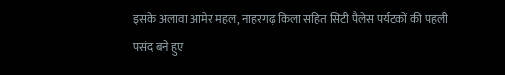इसके अलावा आमेर महल, नाहरगढ़ किला सहित सिटी पैलेस पर्यटकों की पहली पसंद बने हुए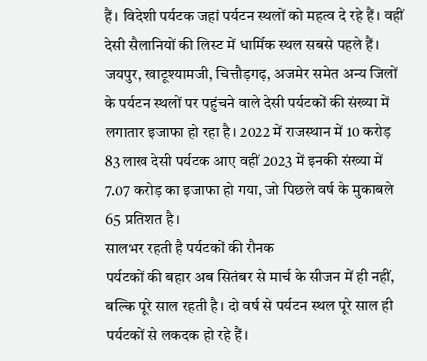हैं। विदेशी पर्यटक जहां पर्यटन स्थलों को महत्व दे रहे हैं। वहीं देसी सैलानियों की लिस्ट में धार्मिक स्थल सबसे पहले हैं। जयपुर, खाटूश्यामजी, चित्तौड़गढ़, अजमेर समेत अन्य जिलों के पर्यटन स्थलों पर पहुंचने वाले देसी पर्यटकों की संख्या में लगातार इजाफा हो रहा है। 2022 में राजस्थान में 10 करोड़ 83 लाख देसी पर्यटक आए वहीं 2023 में इनकी संख्या में 7.07 करोड़ का इजाफा हो गया, जो पिछले वर्ष के मुकाबले 65 प्रतिशत है।
सालभर रहती है पर्यटकों की रौनक
पर्यटकों की बहार अब सितंबर से मार्च के सीजन में ही नहीं, बल्कि पूरे साल रहती है। दो वर्ष से पर्यटन स्थल पूरे साल ही पर्यटकों से लकदक हो रहे हैं।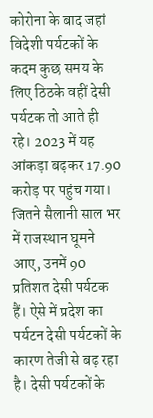कोरोना के बाद जहां विदेशी पर्यटकों के कदम कुछ समय के लिए ठिठके वहीं देसी पर्यटक तो आते ही रहे। 2023 में यह आंकड़ा बढ़कर 17.90 करोड़ पर पहुंच गया। जितने सैलानी साल भर में राजस्थान घूमने आए, उनमें 90 प्रतिशत देसी पर्यटक हैं। ऐसे में प्रदेश का पर्यटन देसी पर्यटकों के कारण तेजी से बढ़ रहा है। देसी पर्यटकों के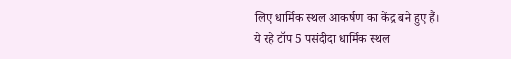लिए धार्मिक स्थल आकर्षण का केंद्र बने हुए हैं।
ये रहे टॉप 5 पसंदीदा धार्मिक स्थल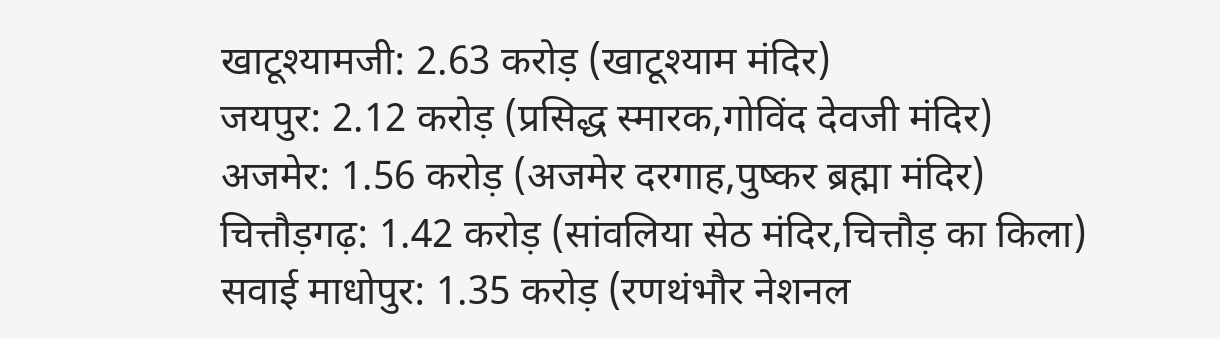खाटूश्यामजी: 2.63 करोड़ (खाटूश्याम मंदिर)
जयपुर: 2.12 करोड़ (प्रसिद्ध स्मारक,गोविंद देवजी मंदिर)
अजमेर: 1.56 करोड़ (अजमेर दरगाह,पुष्कर ब्रह्मा मंदिर)
चित्तौड़गढ़: 1.42 करोड़ (सांवलिया सेठ मंदिर,चित्तौड़ का किला)
सवाई माधोपुर: 1.35 करोड़ (रणथंभौर नेशनल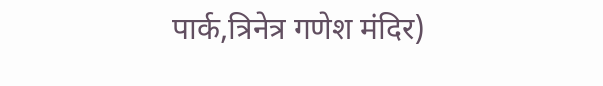पार्क,त्रिनेत्र गणेश मंदिर)